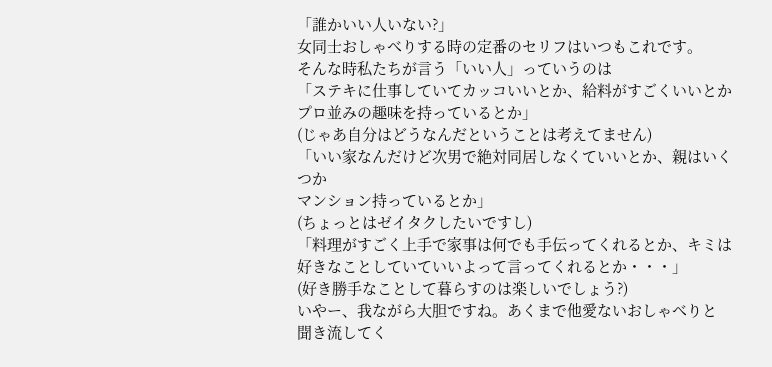「誰かいい人いない?」
女同士おしゃべりする時の定番のセリフはいつもこれです。
そんな時私たちが言う「いい人」っていうのは
「ステキに仕事していてカッコいいとか、給料がすごくいいとか
プロ並みの趣味を持っているとか」
(じゃあ自分はどうなんだということは考えてません)
「いい家なんだけど次男で絶対同居しなくていいとか、親はいくつか
マンション持っているとか」
(ちょっとはゼイタクしたいですし)
「料理がすごく上手で家事は何でも手伝ってくれるとか、キミは
好きなことしていていいよって言ってくれるとか・・・」
(好き勝手なことして暮らすのは楽しいでしょう?)
いやー、我ながら大胆ですね。あくまで他愛ないおしゃべりと
聞き流してく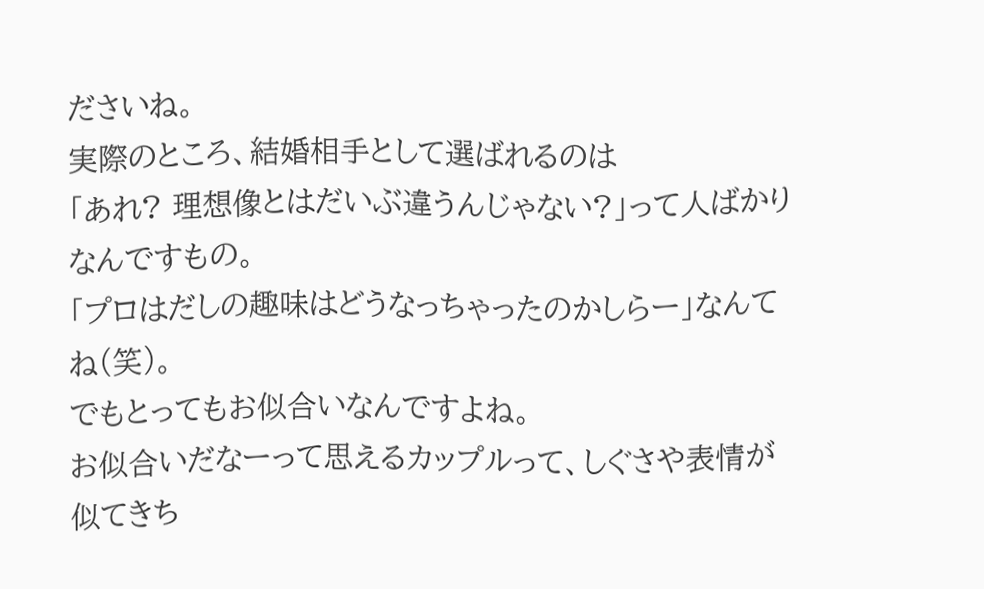ださいね。
実際のところ、結婚相手として選ばれるのは
「あれ? 理想像とはだいぶ違うんじゃない?」って人ばかり
なんですもの。
「プロはだしの趣味はどうなっちゃったのかしらー」なんてね(笑)。
でもとってもお似合いなんですよね。
お似合いだなーって思えるカップルって、しぐさや表情が
似てきち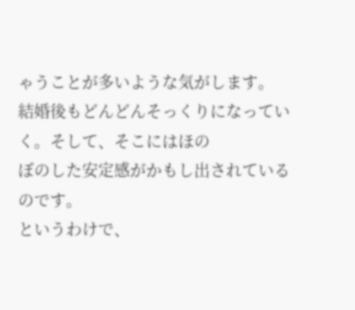ゃうことが多いような気がします。
結婚後もどんどんそっくりになっていく。そして、そこにはほの
ぼのした安定感がかもし出されているのです。
というわけで、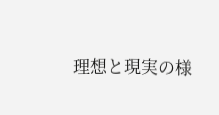理想と現実の様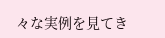々な実例を見てき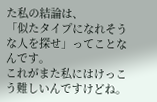た私の結論は、
「似たタイプになれそうな人を探せ」ってことなんです。
これがまた私にはけっこう難しいんですけどね。